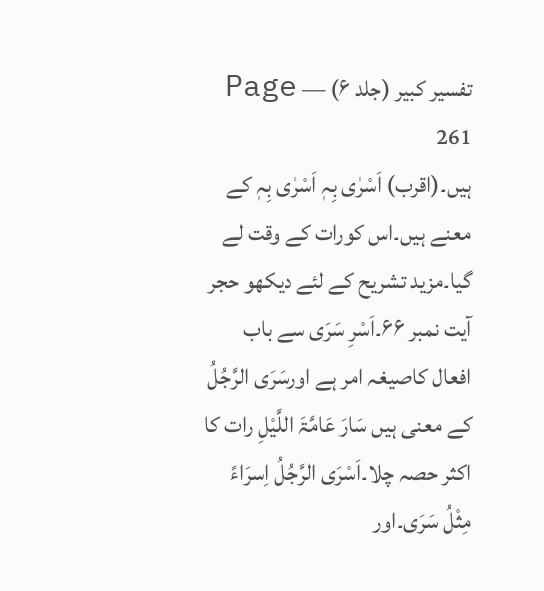تفسیر کبیر (جلد ۶) — Page 261
ہیں۔(اقرب) اَسْرٰی بِہٖ اَسْرٰی بِہٖ کے معنے ہیں۔اس کورات کے وقت لے گیا۔مزید تشریح کے لئے دیکھو حجر آیت نمبر ۶۶۔اَسْرِ سَرَی سے باب افعال کاصیغہ امر ہے اورسَرَی الرَّجُلُ کے معنی ہیں سَارَ عَامَّۃَ اللَّیْلِ رات کا اکثر حصہ چلا۔اَسْرَی الرَّجُلُ اِسرَاءً مِثْلُ سَرَی۔اور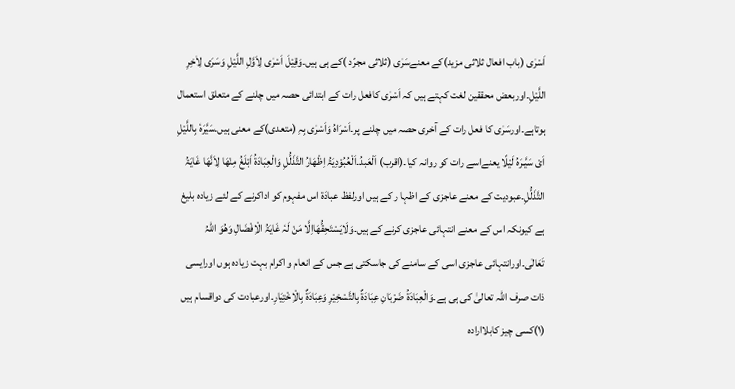اَسْرٰی (باب افعال ثلاثی مزید)کے معنےسَرٰی (ثلاثی مجرّد )کے ہی ہیں۔وَقِیْلَ اَسْرٰی لِاَوَّلِ اللَّیْلِ وَسَرَی لِاٰخِرِ اللَّیْلِ۔اوربعض محققین لغت کہتے ہیں کہ اَسْرٰی کافعل رات کے ابتدائی حصہ میں چلنے کے متعلق استعمال ہوتاہے۔اورسَرٰی کا فعل رات کے آخری حصہ میں چلنے پر۔اَسْرَاہُ وَاَسْرٰی بِہِ (متعدی)کے معنی ہیں۔سَیَّرَہٗ بِاللَّیْلِ اَیْ سَیَّـرَہُ لَیْلًا یعنےاسے رات کو روانہ کیا۔(اقرب) اَلْعَبدُ۔اَلْعُبُوْدِیَۃُ اِظْھَارُ التَّذَلُّلِ وَالْعِبَادَۃُ اَبْلَغُ مِنْھَا لِاَنَّھَا غَایَۃُ التَّذَلُّلِ۔عبودیت کے معنے عاجزی کے اظہا ر کے ہیں اورلفظ عبادَۃ اس مفہوم کو اداکرنے کے لئے زیادہ بلیغ ہے کیونکہ اس کے معنے انتہائی عاجزی کرنے کے ہیں۔وَلَایَسْتَحِقُّھَااِلَّا مَنْ لَہٗ غَایَۃُ الْاِفْضَالِ وَھُوَ اللہُ تَعَالٰی۔اورانتہائی عاجزی اسی کے سامنے کی جاسکتی ہے جس کے انعام و اکرام بہت زیادہ ہوں اورایسی ذات صرف اللہ تعالیٰ کی ہی ہے۔وَالْعِبَادَۃُ ضَرْبَانِ عِبَادَۃٌ بِالتَّسْخِیْرِ وَعِبَادَۃٌ بِالْاِخْتِیَارِ۔اورعبادت کی دواقسام ہیں (۱)کسی چیز کابلاارادہ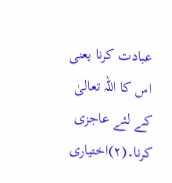عبادت کرنا یعنی اس کا اللہ تعالیٰ کے لئے عاجزی کرنا۔(۲)اختیاری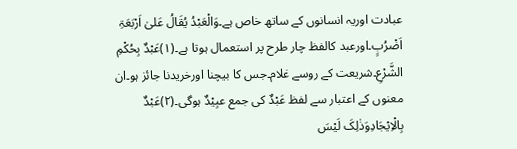عبادت اوریہ انسانوں کے ساتھ خاص ہے۔وَالْعَبْدُ یُقَالُ عَلیٰ اَرْبَعَۃِ اَضْرُبٍ۔اورعبد کالفظ چار طرح پر استعمال ہوتا ہے۔(۱)عَبْدٌ بِحُکْمِ الشَّرْعِ۔شریعت کے روسے غلام۔جس کا بیچنا اورخریدنا جائز ہو۔ان معنوں کے اعتبار سے لفظ عَبْدٌ کی جمع عبِیْدٌ ہوگی۔(۲)عَبْدٌ بِالْاِیْجَادِوَذٰلِکَ لَیْسَ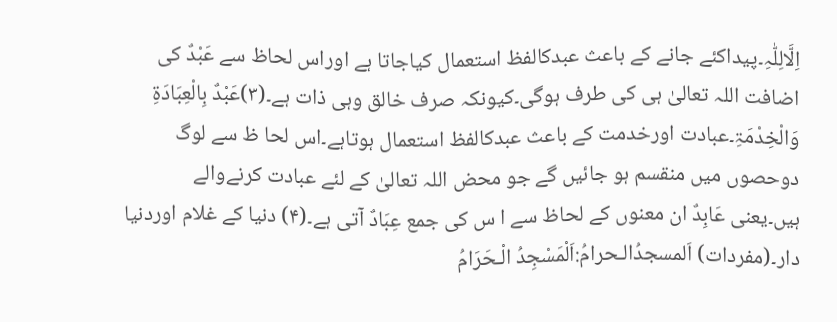اِلَّالِلّٰہِ۔پیداکئے جانے کے باعث عبدکالفظ استعمال کیاجاتا ہے اوراس لحاظ سے عَبْدٌ کی اضافت اللہ تعالیٰ ہی کی طرف ہوگی۔کیونکہ صرف خالق وہی ذات ہے۔(۳)عَبْدٌ بِالْعِبَادَۃِ وَالْخِدْمَۃِ۔عبادت اورخدمت کے باعث عبدکالفظ استعمال ہوتاہے۔اس لحا ظ سے لوگ دوحصوں میں منقسم ہو جائیں گے جو محض اللہ تعالیٰ کے لئے عبادت کرنےوالے ہیں۔یعنی عَابِدٌ ان معنوں کے لحاظ سے ا س کی جمع عِبَادٌ آتی ہے۔(۴) دنیا کے غلام اوردنیا دار۔(مفردات) اَلمسجدُالـحرامُ:اَلْمَسْجِدُ الْـحَرَامُ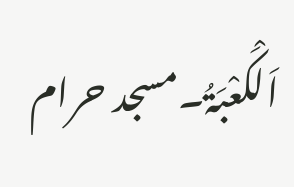اَلْکَعْبَۃُ۔مسجد حرام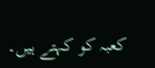کعبہ کو کہتے ہیں۔